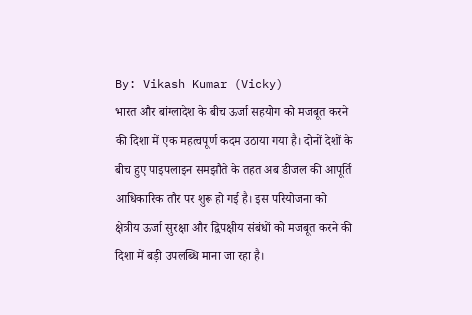By: Vikash Kumar (Vicky)
भारत और बांग्लादेश के बीच ऊर्जा सहयोग को मजबूत करने की दिशा में एक महत्वपूर्ण कदम उठाया गया है। दोनों देशों के बीच हुए पाइपलाइन समझौते के तहत अब डीजल की आपूर्ति आधिकारिक तौर पर शुरू हो गई है। इस परियोजना को क्षेत्रीय ऊर्जा सुरक्षा और द्विपक्षीय संबंधों को मजबूत करने की दिशा में बड़ी उपलब्धि माना जा रहा है।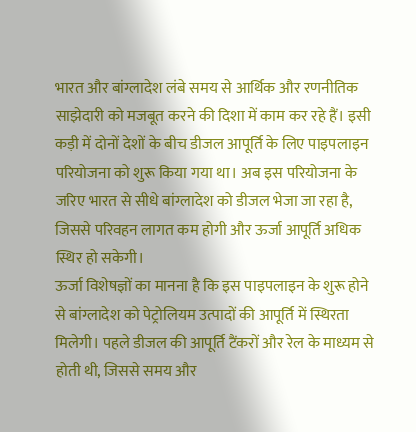भारत और बांग्लादेश लंबे समय से आर्थिक और रणनीतिक साझेदारी को मजबूत करने की दिशा में काम कर रहे हैं। इसी कड़ी में दोनों देशों के बीच डीजल आपूर्ति के लिए पाइपलाइन परियोजना को शुरू किया गया था। अब इस परियोजना के जरिए भारत से सीधे बांग्लादेश को डीजल भेजा जा रहा है, जिससे परिवहन लागत कम होगी और ऊर्जा आपूर्ति अधिक स्थिर हो सकेगी।
ऊर्जा विशेषज्ञों का मानना है कि इस पाइपलाइन के शुरू होने से बांग्लादेश को पेट्रोलियम उत्पादों की आपूर्ति में स्थिरता मिलेगी। पहले डीजल की आपूर्ति टैंकरों और रेल के माध्यम से होती थी, जिससे समय और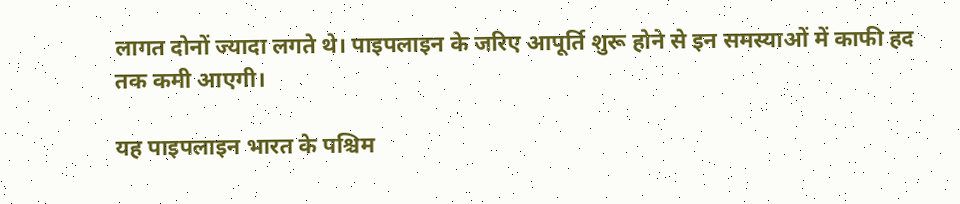लागत दोनों ज्यादा लगते थे। पाइपलाइन के जरिए आपूर्ति शुरू होने से इन समस्याओं में काफी हद तक कमी आएगी।

यह पाइपलाइन भारत के पश्चिम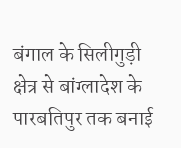बंगाल के सिलीगुड़ी क्षेत्र से बांग्लादेश के पारबतिपुर तक बनाई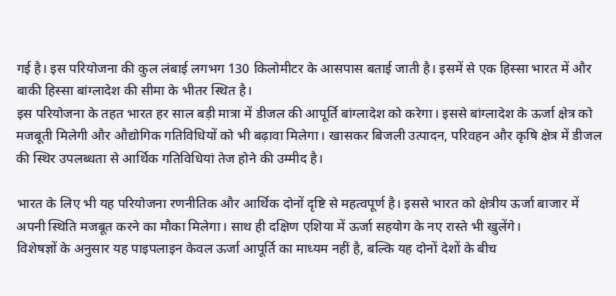गई है। इस परियोजना की कुल लंबाई लगभग 130 किलोमीटर के आसपास बताई जाती है। इसमें से एक हिस्सा भारत में और बाकी हिस्सा बांग्लादेश की सीमा के भीतर स्थित है।
इस परियोजना के तहत भारत हर साल बड़ी मात्रा में डीजल की आपूर्ति बांग्लादेश को करेगा। इससे बांग्लादेश के ऊर्जा क्षेत्र को मजबूती मिलेगी और औद्योगिक गतिविधियों को भी बढ़ावा मिलेगा। खासकर बिजली उत्पादन, परिवहन और कृषि क्षेत्र में डीजल की स्थिर उपलब्धता से आर्थिक गतिविधियां तेज होने की उम्मीद है।

भारत के लिए भी यह परियोजना रणनीतिक और आर्थिक दोनों दृष्टि से महत्वपूर्ण है। इससे भारत को क्षेत्रीय ऊर्जा बाजार में अपनी स्थिति मजबूत करने का मौका मिलेगा। साथ ही दक्षिण एशिया में ऊर्जा सहयोग के नए रास्ते भी खुलेंगे।
विशेषज्ञों के अनुसार यह पाइपलाइन केवल ऊर्जा आपूर्ति का माध्यम नहीं है, बल्कि यह दोनों देशों के बीच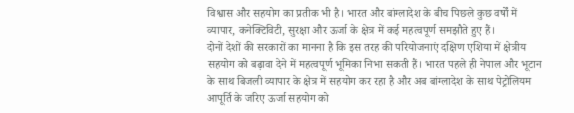विश्वास और सहयोग का प्रतीक भी है। भारत और बांग्लादेश के बीच पिछले कुछ वर्षों में व्यापार, कनेक्टिविटी, सुरक्षा और ऊर्जा के क्षेत्र में कई महत्वपूर्ण समझौते हुए हैं।
दोनों देशों की सरकारों का मानना है कि इस तरह की परियोजनाएं दक्षिण एशिया में क्षेत्रीय सहयोग को बढ़ावा देने में महत्वपूर्ण भूमिका निभा सकती हैं। भारत पहले ही नेपाल और भूटान के साथ बिजली व्यापार के क्षेत्र में सहयोग कर रहा है और अब बांग्लादेश के साथ पेट्रोलियम आपूर्ति के जरिए ऊर्जा सहयोग को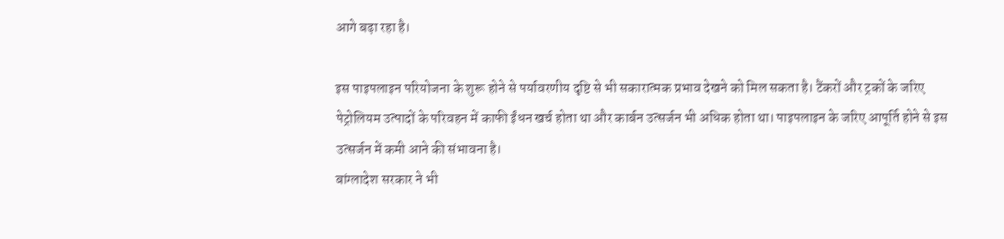आगे बढ़ा रहा है।

इस पाइपलाइन परियोजना के शुरू होने से पर्यावरणीय दृष्टि से भी सकारात्मक प्रभाव देखने को मिल सकता है। टैंकरों और ट्रकों के जरिए पेट्रोलियम उत्पादों के परिवहन में काफी ईंधन खर्च होता था और कार्बन उत्सर्जन भी अधिक होता था। पाइपलाइन के जरिए आपूर्ति होने से इस उत्सर्जन में कमी आने की संभावना है।
बांग्लादेश सरकार ने भी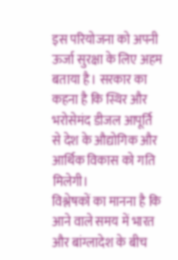इस परियोजना को अपनी ऊर्जा सुरक्षा के लिए अहम बताया है। सरकार का कहना है कि स्थिर और भरोसेमंद डीजल आपूर्ति से देश के औद्योगिक और आर्थिक विकास को गति मिलेगी।
विश्लेषकों का मानना है कि आने वाले समय में भारत और बांग्लादेश के बीच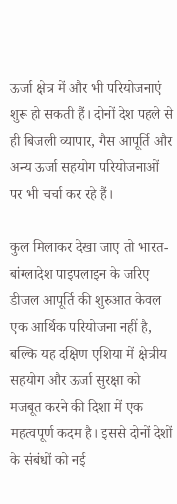ऊर्जा क्षेत्र में और भी परियोजनाएं शुरू हो सकती हैं। दोनों देश पहले से ही बिजली व्यापार, गैस आपूर्ति और अन्य ऊर्जा सहयोग परियोजनाओं पर भी चर्चा कर रहे हैं।

कुल मिलाकर देखा जाए तो भारत-बांग्लादेश पाइपलाइन के जरिए डीजल आपूर्ति की शुरुआत केवल एक आर्थिक परियोजना नहीं है, बल्कि यह दक्षिण एशिया में क्षेत्रीय सहयोग और ऊर्जा सुरक्षा को मजबूत करने की दिशा में एक महत्वपूर्ण कदम है। इससे दोनों देशों के संबंधों को नई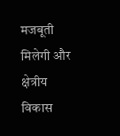मजबूती मिलेगी और क्षेत्रीय विकास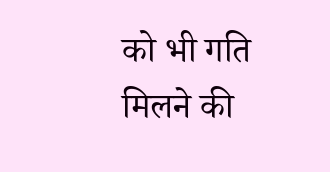को भी गति मिलने की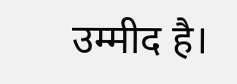उम्मीद है।